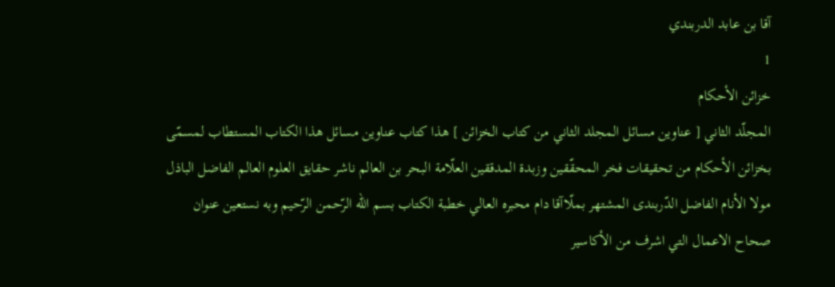آقا بن عابد الدربندي
1
خزائن الأحكام
المجلّد الثاني [ عناوين مسائل المجلد الثاني من كتاب الخزائن ] هذا كتاب عناوين مسائل هذا الكتاب المستطاب لمسمّى بخزائن الأحكام من تحقيقات فخر المحقّقين وزبدة المدققين العلّامة البحر بن العالم ناشر حقايق العلوم العالم الفاضل الباذل مولا الأنام الفاضل الدّربندى المشتهر بملّاآقا دام محبره العالي خطبة الكتاب بسم اللّه الرّحمن الرّحيم وبه نستعين عنوان صحاح الاعمال التي اشرف من الأكاسير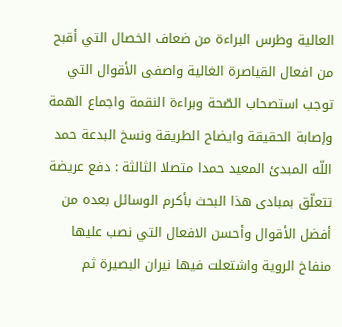العالية وطرس البراءة من ضعاف الخصال التي أقبح من افعال القياصرة الغالية واصفى الأقوال التي توجب استصحاب الصّحة وبراءة النقمة واجماع الهمة وإصابة الحقيقة وايضاح الطريقة ونسخ البدعة حمد اللّه المبدئ المعيد حمدا متصلا الثالثة : دفع عريضة تتعلّق بمبادى هذا البحث بأكرم الوسائل بعده من أفضل الأقوال وأحسن الافعال التي نصب عليها منفاخ الروية واشتعلت فيها نيران البصيرة ثم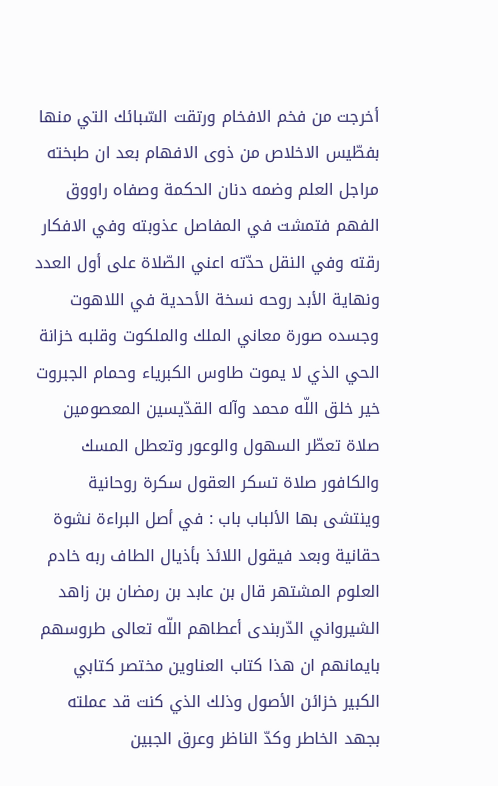أخرجت من فخم الافخام ورتقت السّبائك التي منها بفطّيس الاخلاص من ذوى الافهام بعد ان طبخته مراجل العلم وضمه دنان الحكمة وصفاه راووق الفهم فتمشت في المفاصل عذوبته وفي الافكار رقته وفي النقل حدّته اعني الصّلاة على أول العدد ونهاية الأبد روحه نسخة الأحدية في اللاهوت وجسده صورة معاني الملك والملكوت وقلبه خزانة الحي الذي لا يموت طاوس الكبرياء وحمام الجبروت خير خلق اللّه محمد وآله القدّيسين المعصومين صلاة تعطّر السهول والوعور وتعطل المسك والكافور صلاة تسكر العقول سكرة روحانية وينتشى بها الألباب باب : في أصل البراءة نشوة حقانية وبعد فيقول اللائذ بأذيال الطاف ربه خادم العلوم المشتهر قال بن عابد بن رمضان بن زاهد الشيرواني الدّربندى أعطاهم اللّه تعالى طروسهم بايمانهم ان هذا كتاب العناوين مختصر كتابي الكبير خزائن الأصول وذلك الذي كنت قد عملته بجهد الخاطر وكدّ الناظر وعرق الجبين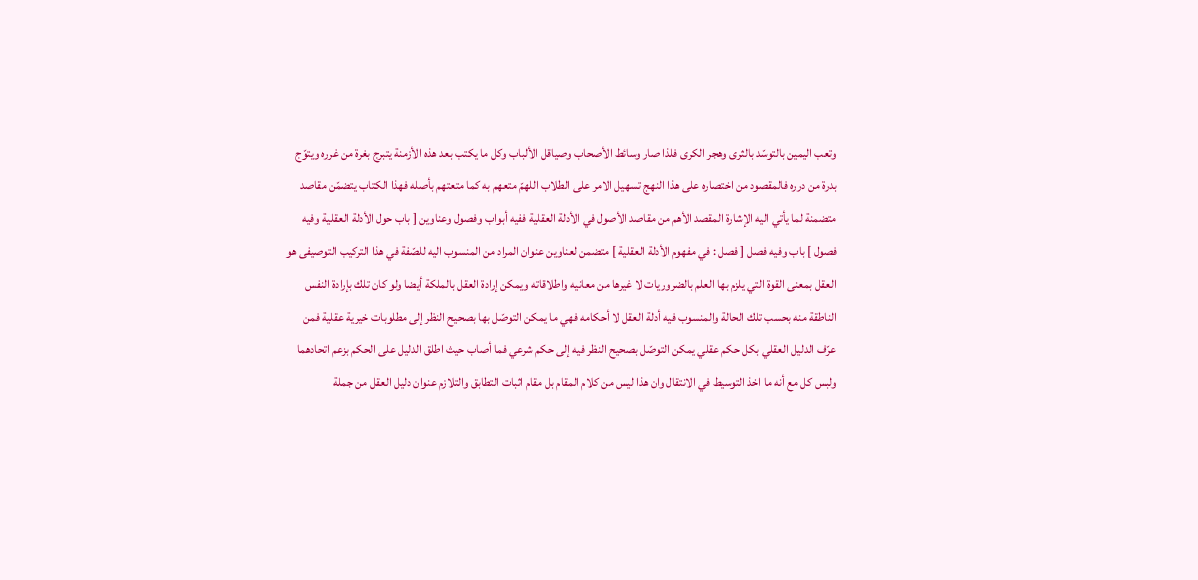وتعب اليمين بالتوسّد بالثرى وهجر الكرى فلذا صار وسائط الأصحاب وصياقل الألباب وكل ما يكتب بعد هذه الأزمنة يتبرج بغرة من غرره ويتوّج بدرة من درره فالمقصود من اختصاره على هذا النهج تسهيل الامر على الطلاب اللهمّ متعهم به كما متعتهم بأصله فهذا الكتاب يتضمّن مقاصد متضمنة لما يأتي اليه الإشارة المقصد الأهم من مقاصد الأصول في الأدلة العقلية ففيه أبواب وفصول وعناوين [ باب حول الأدلة العقلية وفيه فصول ] باب وفيه فصل [ فصل : في مفهوم الأدلة العقلية ] متضمن لعناوين عنوان المراد من المنسوب اليه للصّفة في هذا التركيب التوصيفى هو العقل بمعنى القوة التي يلزم بها العلم بالضروريات لا غيرها من معانيه واطلاقاته ويمكن إرادة العقل بالملكة أيضا ولو كان تلك بإرادة النفس الناطقة منه بحسب تلك الحالة والمنسوب فيه أدلة العقل لا أحكامه فهي ما يمكن التوصّل بها بصحيح النظر إلى مطلوبات خيرية عقلية فمن عرّف الدليل العقلي بكل حكم عقلي يمكن التوصّل بصحيح النظر فيه إلى حكم شرعي فما أصاب حيث اطلق الدليل على الحكم بزعم اتحادهما ولبس كل مع أنه ما اخذ التوسيط في الانتقال وان هذا ليس من كلام المقام بل مقام اثبات التطابق والتلازم عنوان دليل العقل من جملة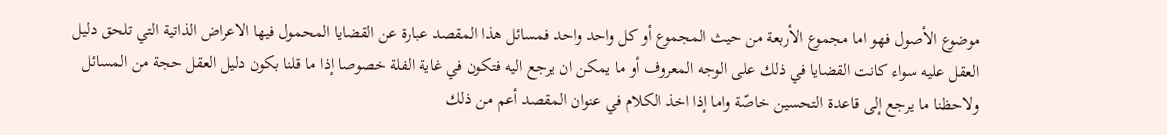موضوع الأصول فهو اما مجموع الأربعة من حيث المجموع أو كل واحد واحد فمسائل هذا المقصد عبارة عن القضايا المحمول فيها الاعراض الذاتية التي تلحق دليل العقل عليه سواء كانت القضايا في ذلك على الوجه المعروف أو ما يمكن ان يرجع اليه فتكون في غاية الفلة خصوصا إذا ما قلنا بكون دليل العقل حجة من المسائل ولاحظنا ما يرجع إلى قاعدة التحسين خاصّة واما إذا اخذ الكلام في عنوان المقصد أعم من ذلك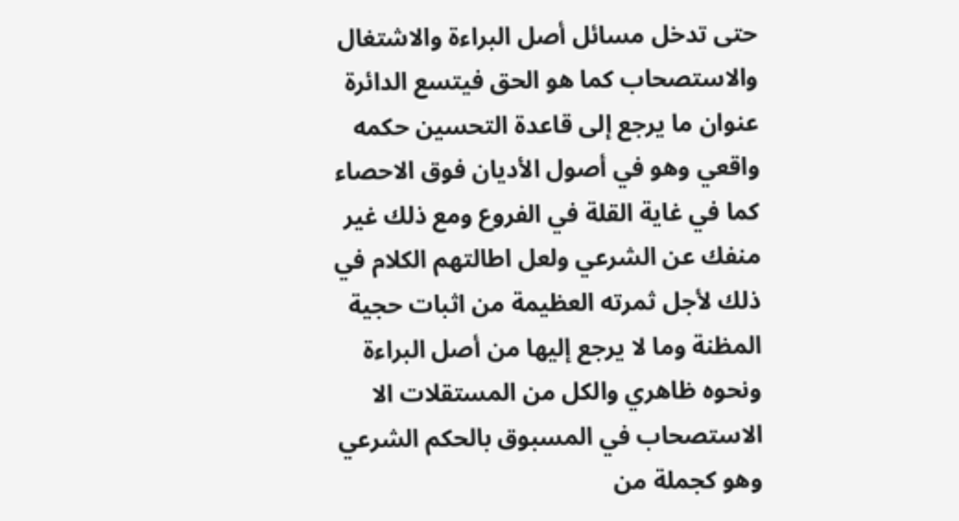حتى تدخل مسائل أصل البراءة والاشتغال والاستصحاب كما هو الحق فيتسع الدائرة عنوان ما يرجع إلى قاعدة التحسين حكمه واقعي وهو في أصول الأديان فوق الاحصاء كما في غاية القلة في الفروع ومع ذلك غير منفك عن الشرعي ولعل اطالتهم الكلام في ذلك لأجل ثمرته العظيمة من اثبات حجية المظنة وما لا يرجع إليها من أصل البراءة ونحوه ظاهري والكل من المستقلات الا الاستصحاب في المسبوق بالحكم الشرعي وهو كجملة من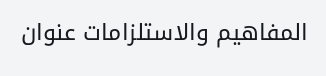المفاهيم والاستلزامات عنوان